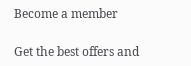Become a member

Get the best offers and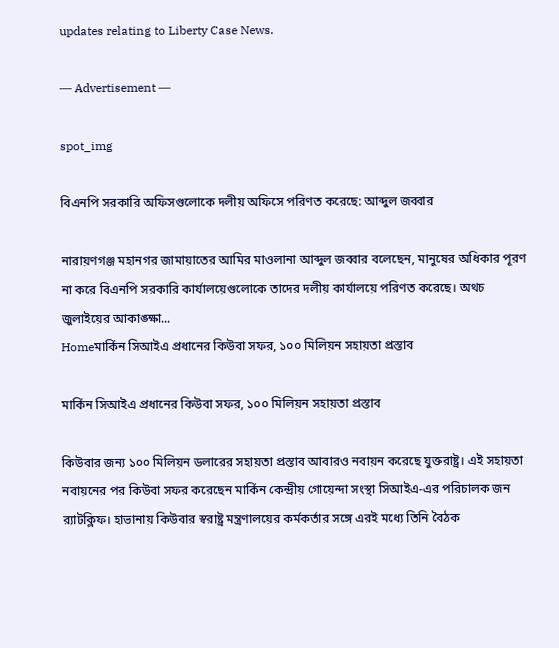updates relating to Liberty Case News.

― Advertisement ―

spot_img

বিএনপি সরকারি অফিসগুলোকে দলীয় অফিসে পরিণত করেছে: আব্দুল জব্বার

নারায়ণগঞ্জ মহানগর জামায়াতের আমির মাওলানা আব্দুল জব্বার বলেছেন, মানুষের অধিকার পূরণ না করে বিএনপি সরকারি কার্যালয়েগুলোকে তাদের দলীয় কার্যালয়ে পরিণত করেছে। অথচ জুলাইয়ের আকাঙ্ক্ষা...
Homeমার্কিন সিআইএ প্রধানের কিউবা সফর, ১০০ মিলিয়ন সহায়তা প্রস্তাব

মার্কিন সিআইএ প্রধানের কিউবা সফর, ১০০ মিলিয়ন সহায়তা প্রস্তাব

কিউবার জন্য ১০০ মিলিয়ন ডলারের সহায়তা প্রস্তাব আবারও নবায়ন করেছে যুক্তরাষ্ট্র। এই সহায়তা নবায়নের পর কিউবা সফর করেছেন মার্কিন কেন্দ্রীয় গোয়েন্দা সংস্থা সিআইএ-এর পরিচালক জন র‍্যাটক্লিফ। হাভানায় কিউবার স্বরাষ্ট্র মন্ত্রণালয়ের কর্মকর্তার সঙ্গে এরই মধ্যে তিনি বৈঠক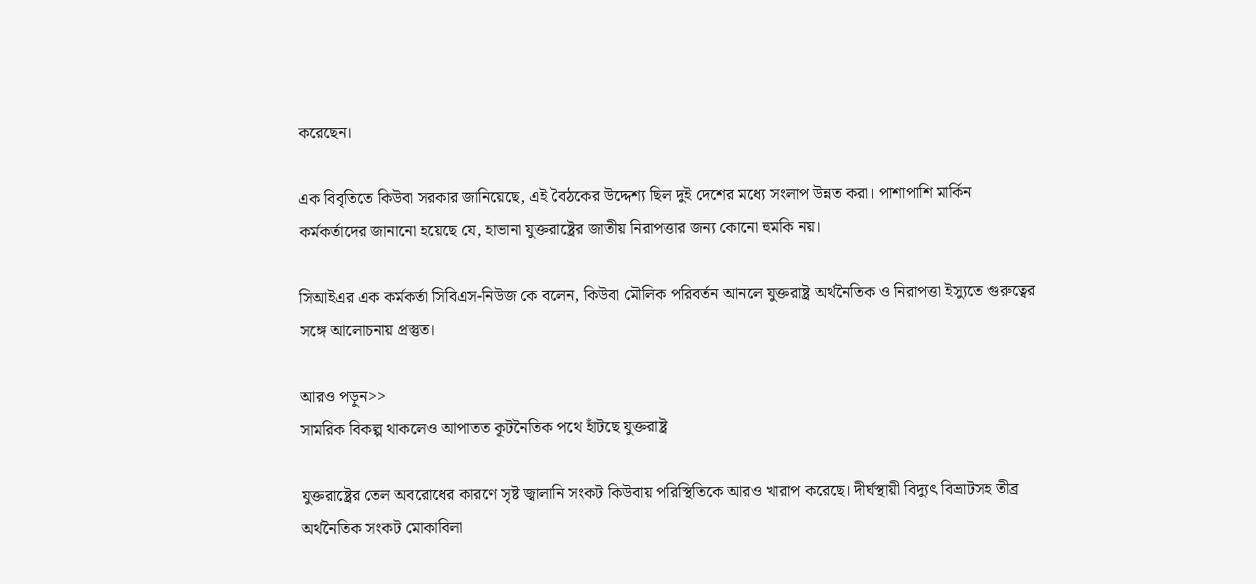করেছেন।

এক বিবৃতিতে কিউবা সরকার জানিয়েছে, এই বৈঠকের উদ্দেশ্য ছিল দুই দেশের মধ্যে সংলাপ উন্নত করা। পাশাপাশি মার্কিন কর্মকর্তাদের জানানো হয়েছে যে, হাভানা যুক্তরাষ্ট্রের জাতীয় নিরাপত্তার জন্য কোনো হুমকি নয়।

সিআইএর এক কর্মকর্তা সিবিএস-নিউজ কে বলেন, কিউবা মৌলিক পরিবর্তন আনলে যুক্তরাষ্ট্র অর্থনৈতিক ও নিরাপত্তা ইস্যুতে গুরুত্বের সঙ্গে আলোচনায় প্রস্তুত।

আরও পড়ুন>>
সামরিক বিকল্প থাকলেও আপাতত কূটনৈতিক পথে হাঁটছে যুক্তরাষ্ট্র

যুক্তরাষ্ট্রের তেল অবরোধের কারণে সৃষ্ট জ্বালানি সংকট কিউবায় পরিস্থিতিকে আরও খারাপ করেছে। দীর্ঘস্থায়ী বিদ্যুৎ বিভ্রাটসহ তীব্র অর্থনৈতিক সংকট মোকাবিলা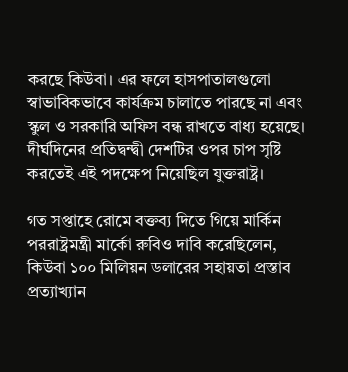করছে কিউবা। এর ফলে হাসপাতালগুলো স্বাভাবিকভাবে কার্যক্রম চালাতে পারছে না এবং স্কুল ও সরকারি অফিস বন্ধ রাখতে বাধ্য হয়েছে। দীর্ঘদিনের প্রতিদ্বন্দ্বী দেশটির ওপর চাপ সৃষ্টি করতেই এই পদক্ষেপ নিয়েছিল যুক্তরাষ্ট্র।

গত সপ্তাহে রোমে বক্তব্য দিতে গিয়ে মার্কিন পররাষ্ট্রমন্ত্রী মার্কো রুবিও দাবি করেছিলেন, কিউবা ১০০ মিলিয়ন ডলারের সহায়তা প্রস্তাব প্রত্যাখ্যান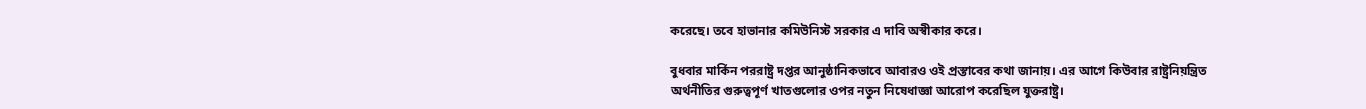করেছে। তবে হাভানার কমিউনিস্ট সরকার এ দাবি অস্বীকার করে।

বুধবার মার্কিন পররাষ্ট্র দপ্তর আনুষ্ঠানিকভাবে আবারও ওই প্রস্তাবের কথা জানায়। এর আগে কিউবার রাষ্ট্রনিয়ন্ত্রিত অর্থনীতির গুরুত্বপূর্ণ খাতগুলোর ওপর নতুন নিষেধাজ্ঞা আরোপ করেছিল যুক্তরাষ্ট্র।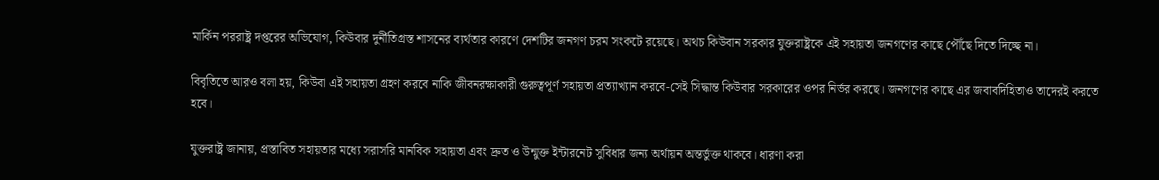মার্কিন পররাষ্ট্র দপ্তরের অভিযোগ, কিউবার দুর্নীতিগ্রস্ত শাসনের ব্যর্থতার কারণে দেশটির জনগণ চরম সংকটে রয়েছে। অথচ কিউবান সরকার যুক্তরাষ্ট্রকে এই সহায়তা জনগণের কাছে পৌঁছে দিতে দিচ্ছে না।

বিবৃতিতে আরও বলা হয়, কিউবা এই সহায়তা গ্রহণ করবে নাকি জীবনরক্ষাকারী গুরুত্বপূর্ণ সহায়তা প্রত্যাখ্যান করবে-সেই সিদ্ধান্ত কিউবার সরকারের ওপর নির্ভর করছে। জনগণের কাছে এর জবাবদিহিতাও তাদেরই করতে হবে।

যুক্তরাষ্ট্র জানায়, প্রস্তাবিত সহায়তার মধ্যে সরাসরি মানবিক সহায়তা এবং দ্রুত ও উন্মুক্ত ইন্টারনেট সুবিধার জন্য অর্থায়ন অন্তর্ভুক্ত থাকবে। ধারণা করা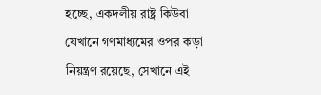হচ্ছে, একদলীয় রাষ্ট্র কিউবা যেখানে গণমাধ্যমের ওপর কড়া নিয়ন্ত্রণ রয়েছে, সেখানে এই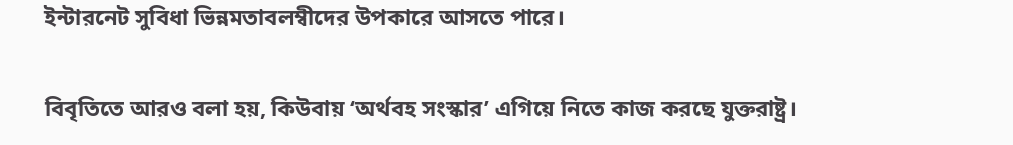ইন্টারনেট সুবিধা ভিন্নমতাবলম্বীদের উপকারে আসতে পারে।

বিবৃতিতে আরও বলা হয়, কিউবায় ‘অর্থবহ সংস্কার’ এগিয়ে নিতে কাজ করছে যুক্তরাষ্ট্র।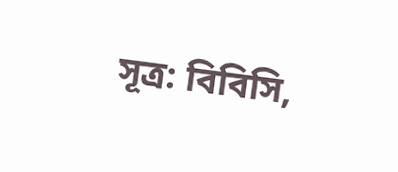সূত্র: বিবিসি,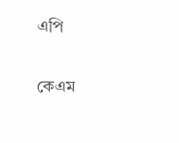এপি

কেএম